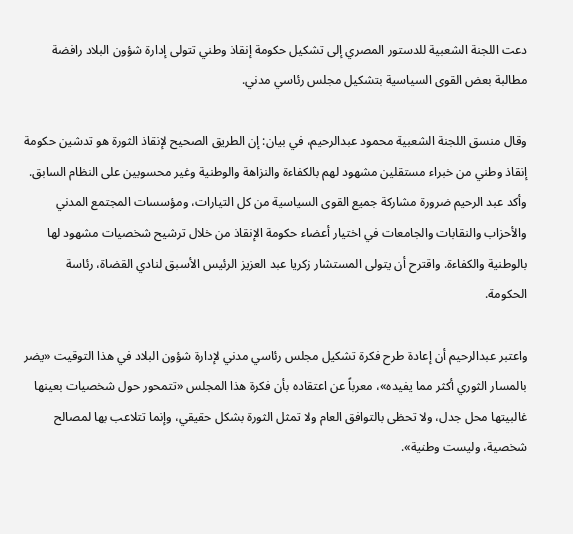دعت اللجنة الشعبية للدستور المصري إلى تشكيل حكومة إنقاذ وطني تتولى إدارة شؤون البلاد رافضة مطالبة بعض القوى السياسية بتشكيل مجلس رئاسي مدني.

وقال منسق اللجنة الشعبية محمود عبدالرحيم، في بيان: إن الطريق الصحيح لإنقاذ الثورة هو تدشين حكومة إنقاذ وطني من خبراء مستقلين مشهود لهم بالكفاءة والنزاهة والوطنية وغير محسوبين على النظام السابق. وأكد عبد الرحيم ضرورة مشاركة جميع القوى السياسية من كل التيارات، ومؤسسات المجتمع المدني والأحزاب والنقابات والجامعات في اختيار أعضاء حكومة الإنقاذ من خلال ترشيح شخصيات مشهود لها بالوطنية والكفاءة. واقترح أن يتولى المستشار زكريا عبد العزيز الرئيس الأسبق لنادي القضاة، رئاسة الحكومة.

واعتبر عبدالرحيم أن إعادة طرح فكرة تشكيل مجلس رئاسي مدني لإدارة شؤون البلاد في هذا التوقيت «يضر بالمسار الثوري أكثر مما يفيده»، معرباً عن اعتقاده بأن فكرة هذا المجلس «تتمحور حول شخصيات بعينها غالبيتها محل جدل، ولا تحظى بالتوافق العام ولا تمثل الثورة بشكل حقيقي، وإنما تتلاعب بها لمصالح شخصية، وليست وطنية».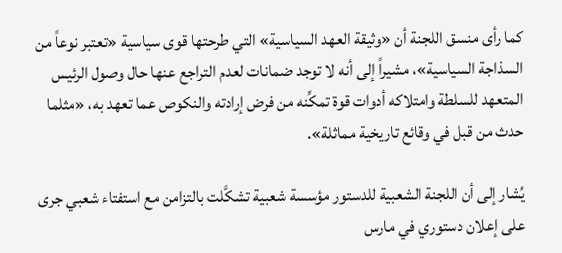كما رأى منسق اللجنة أن «وثيقة العهد السياسية» التي طرحتها قوى سياسية «تعتبر نوعاً من السذاجة السياسية»، مشيراً إلى أنه لا توجد ضمانات لعدم التراجع عنها حال وصول الرئيس المتعهد للسلطة وامتلاكه أدوات قوة تمكِّنه من فرض إرادته والنكوص عما تعهد به، «مثلما حدث من قبل في وقائع تاريخية مماثلة».

يُشار إلى أن اللجنة الشعبية للدستور مؤسسة شعبية تشكَّلت بالتزامن مع استفتاء شعبي جرى على إعلان دستوري في مارس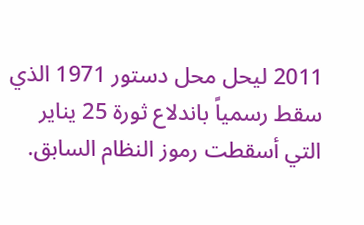2011 ليحل محل دستور 1971 الذي سقط رسمياً باندلاع ثورة 25 يناير التي أسقطت رموز النظام السابق.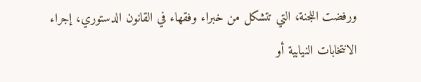ورفضت اللجنة، التي تتشكل من خبراء وفقهاء في القانون الدستوري، إجراء الانتخابات النيابية أو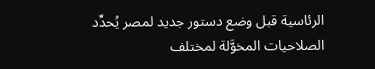الرئاسية قبل وضع دستور جديد لمصر يُحدِّد الصلاحيات المخوَّلة لمختلف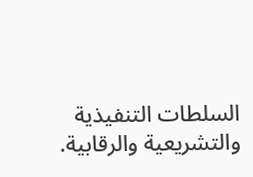السلطات التنفيذية والتشريعية والرقابية.